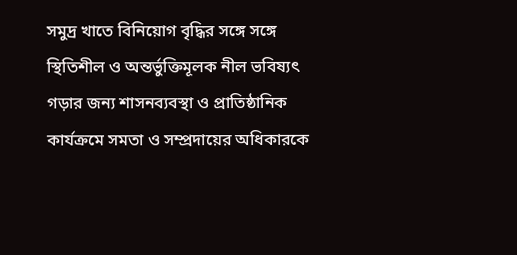সমুদ্র খাতে বিনিয়োগ বৃদ্ধির সঙ্গে সঙ্গে স্থিতিশীল ও অন্তর্ভুক্তিমূলক নীল ভবিষ্যৎ গড়ার জন্য শাসনব্যবস্থা ও প্রাতিষ্ঠানিক কার্যক্রমে সমতা ও সম্প্রদায়ের অধিকারকে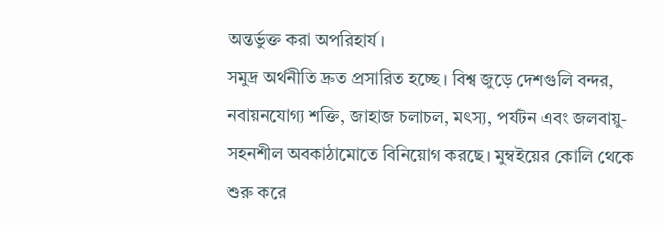অন্তর্ভুক্ত করা অপরিহার্য।
সমুদ্র অর্থনীতি দ্রুত প্রসারিত হচ্ছে। বিশ্ব জুড়ে দেশগুলি বন্দর, নবায়নযোগ্য শক্তি, জাহাজ চলাচল, মৎস্য, পর্যটন এবং জলবায়ু-সহনশীল অবকাঠামোতে বিনিয়োগ করছে। মুম্বইয়ের কোলি থেকে শুরু করে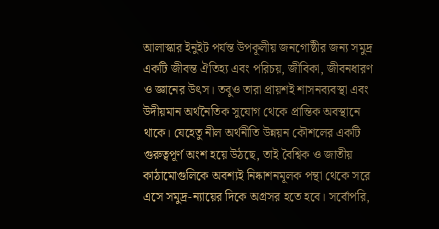আলাস্কার ইনুইট পর্যন্ত উপকূলীয় জনগোষ্ঠীর জন্য সমুদ্র একটি জীবন্ত ঐতিহ্য এবং পরিচয়, জীবিকা, জীবনধারণ ও জ্ঞানের উৎস। তবুও তারা প্রায়শই শাসনব্যবস্থা এবং উদীয়মান অর্থনৈতিক সুযোগ থেকে প্রান্তিক অবস্থানে থাকে। যেহেতু নীল অর্থনীতি উন্নয়ন কৌশলের একটি গুরুত্বপূর্ণ অংশ হয়ে উঠছে, তাই বৈশ্বিক ও জাতীয় কাঠামোগুলিকে অবশ্যই নিষ্কাশনমূলক পন্থা থেকে সরে এসে সমুদ্র-ন্যায়ের দিকে অগ্রসর হতে হবে। সর্বোপরি,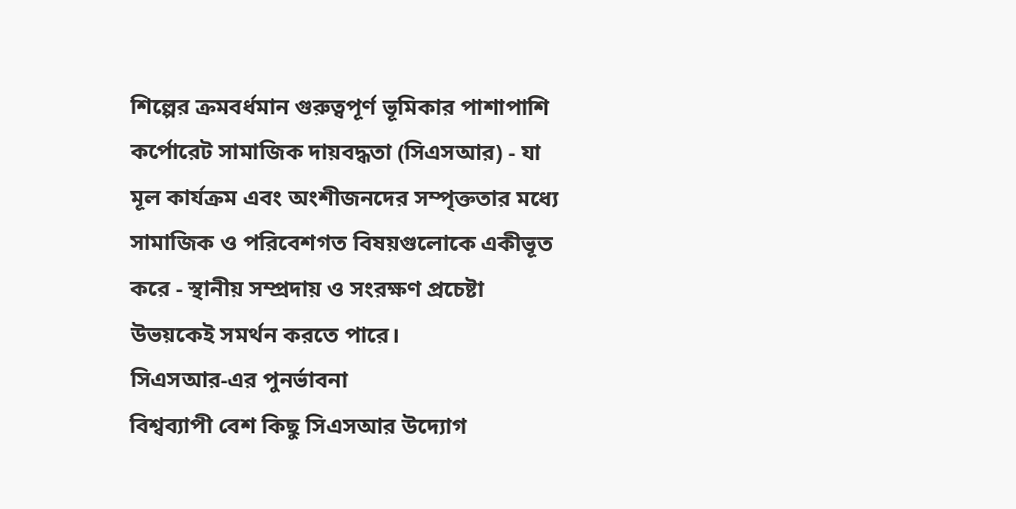শিল্পের ক্রমবর্ধমান গুরুত্বপূর্ণ ভূমিকার পাশাপাশি কর্পোরেট সামাজিক দায়বদ্ধতা (সিএসআর) - যা মূল কার্যক্রম এবং অংশীজনদের সম্পৃক্ততার মধ্যে সামাজিক ও পরিবেশগত বিষয়গুলোকে একীভূত করে - স্থানীয় সম্প্রদায় ও সংরক্ষণ প্রচেষ্টা উভয়কেই সমর্থন করতে পারে।
সিএসআর-এর পুনর্ভাবনা
বিশ্বব্যাপী বেশ কিছু সিএসআর উদ্যোগ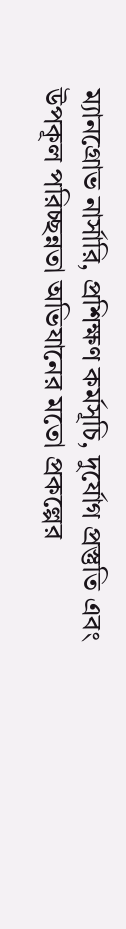ম্যানগ্রোভ নার্সারি, প্রশিক্ষণ কর্মসূচি, দুর্যোগ প্রস্তুতি এবং উপকূল পরিচ্ছন্নতা অভিযানের মতো প্রকল্পের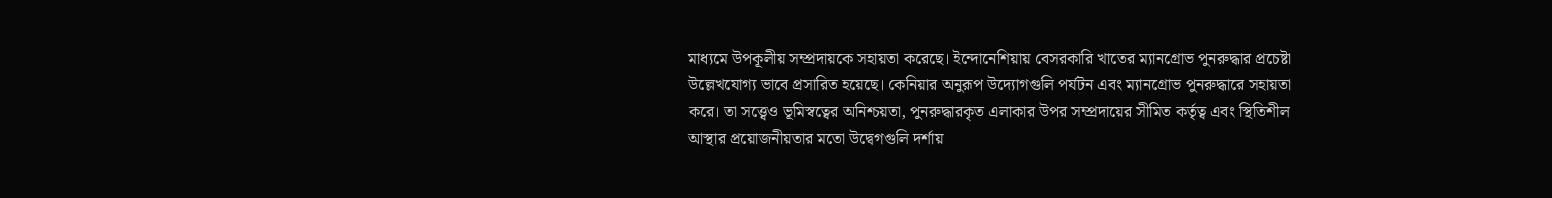মাধ্যমে উপকূলীয় সম্প্রদায়কে সহায়তা করেছে। ইন্দোনেশিয়ায় বেসরকারি খাতের ম্যানগ্রোভ পুনরুদ্ধার প্রচেষ্টা উল্লেখযোগ্য ভাবে প্রসারিত হয়েছে। কেনিয়ার অনুরূপ উদ্যোগগুলি পর্যটন এবং ম্যানগ্রোভ পুনরুদ্ধারে সহায়তা করে। তা সত্ত্বেও ভূমিস্বত্বের অনিশ্চয়তা, পুনরুদ্ধারকৃত এলাকার উপর সম্প্রদায়ের সীমিত কর্তৃত্ব এবং স্থিতিশীল আস্থার প্রয়োজনীয়তার মতো উদ্বেগগুলি দর্শায়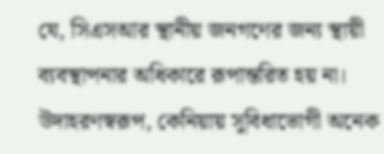যে, সিএসআর স্থানীয় জনগণের জন্য স্থায়ী ব্যবস্থাপনার অধিকারে রূপান্তরিত হয় না। উদাহরণস্বরূপ, কেনিয়ায় সুবিধাভোগী অনেক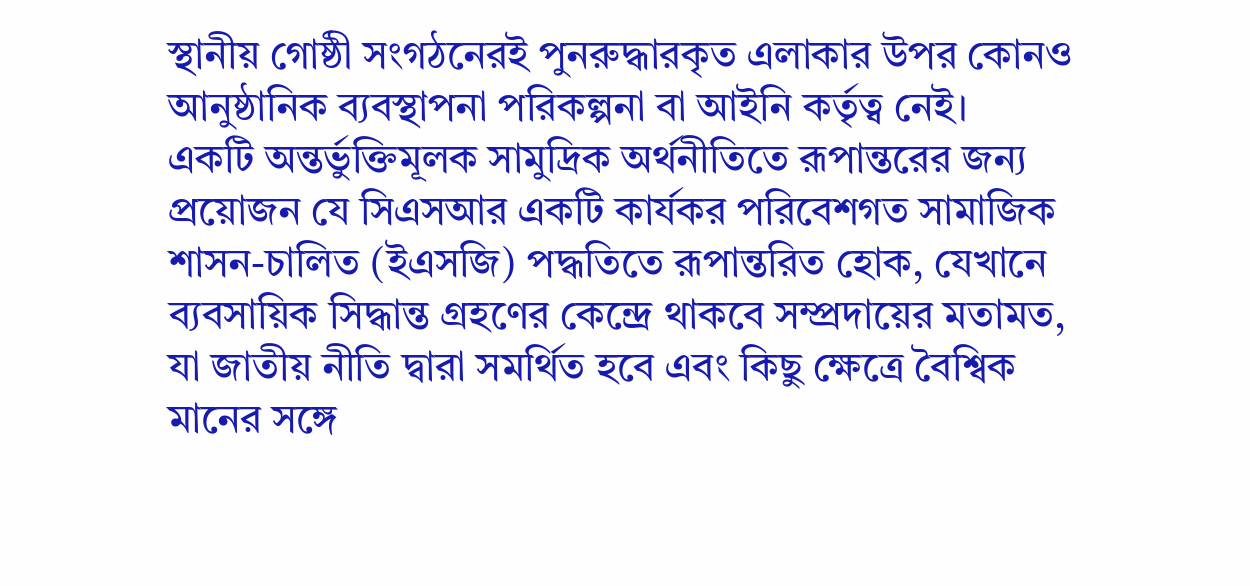স্থানীয় গোষ্ঠী সংগঠনেরই পুনরুদ্ধারকৃত এলাকার উপর কোনও আনুষ্ঠানিক ব্যবস্থাপনা পরিকল্পনা বা আইনি কর্তৃত্ব নেই।
একটি অন্তর্ভুক্তিমূলক সামুদ্রিক অর্থনীতিতে রূপান্তরের জন্য প্রয়োজন যে সিএসআর একটি কার্যকর পরিবেশগত সামাজিক শাসন-চালিত (ইএসজি) পদ্ধতিতে রূপান্তরিত হোক, যেখানে ব্যবসায়িক সিদ্ধান্ত গ্রহণের কেন্দ্রে থাকবে সম্প্রদায়ের মতামত, যা জাতীয় নীতি দ্বারা সমর্থিত হবে এবং কিছু ক্ষেত্রে বৈশ্বিক মানের সঙ্গে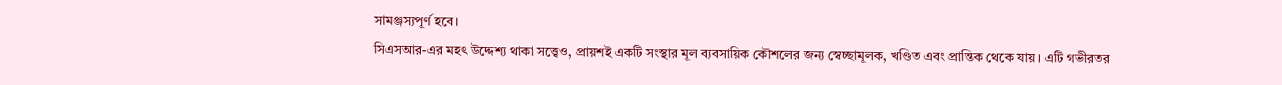সামঞ্জস্যপূর্ণ হবে।
সিএসআর-এর মহৎ উদ্দেশ্য থাকা সত্ত্বেও, প্রায়শই একটি সংস্থার মূল ব্যবসায়িক কৌশলের জন্য স্বেচ্ছামূলক, খণ্ডিত এবং প্রান্তিক থেকে যায়। এটি গভীরতর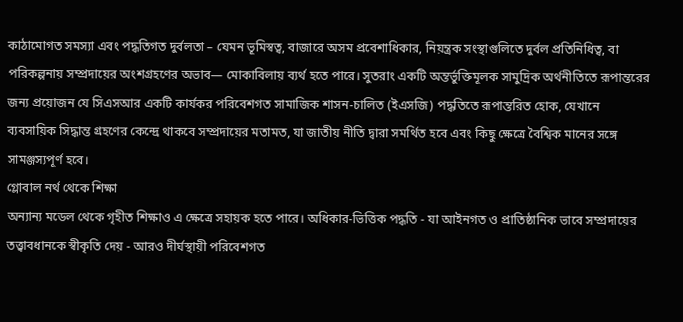কাঠামোগত সমস্যা এবং পদ্ধতিগত দুর্বলতা – যেমন ভূমিস্বত্ব, বাজারে অসম প্রবেশাধিকার, নিয়ন্ত্রক সংস্থাগুলিতে দুর্বল প্রতিনিধিত্ব, বা পরিকল্পনায় সম্প্রদায়ের অংশগ্রহণের অভাব— মোকাবিলায় ব্যর্থ হতে পারে। সুতরাং একটি অন্তর্ভুক্তিমূলক সামুদ্রিক অর্থনীতিতে রূপান্তরের জন্য প্রয়োজন যে সিএসআর একটি কার্যকর পরিবেশগত সামাজিক শাসন-চালিত (ইএসজি) পদ্ধতিতে রূপান্তরিত হোক, যেখানে ব্যবসায়িক সিদ্ধান্ত গ্রহণের কেন্দ্রে থাকবে সম্প্রদায়ের মতামত, যা জাতীয় নীতি দ্বারা সমর্থিত হবে এবং কিছু ক্ষেত্রে বৈশ্বিক মানের সঙ্গে সামঞ্জস্যপূর্ণ হবে।
গ্লোবাল নর্থ থেকে শিক্ষা
অন্যান্য মডেল থেকে গৃহীত শিক্ষাও এ ক্ষেত্রে সহায়ক হতে পারে। অধিকার-ভিত্তিক পদ্ধতি - যা আইনগত ও প্রাতিষ্ঠানিক ভাবে সম্প্রদায়ের তত্ত্বাবধানকে স্বীকৃতি দেয় - আরও দীর্ঘস্থায়ী পরিবেশগত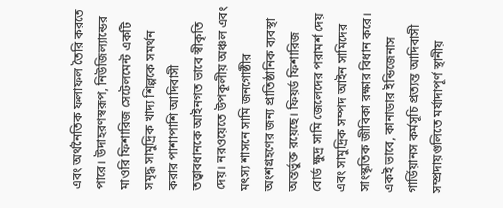এবং অর্থনৈতিক ফলাফল তৈরি করতে পারে। উদাহরণস্বরূপ, নিউজিল্যান্ডের মাওরি ফিশারিজ সেটেলমেন্ট একটি সমৃদ্ধ সামুদ্রিক খাদ্য শিল্পকে সমর্থন করার পাশাপাশি আদিবাসী তত্ত্বাবধানকে আইনগত ভাবে স্বীকৃতি দেয়। নরওয়েতে উপকূলীয় অঞ্চল এবং মৎস্য শাসনে সামি জনগোষ্ঠীর অংশগ্রহণের জন্য প্রাতিষ্ঠানিক ব্যবস্থা অন্তর্ভুক্ত রয়েছে। ফিয়র্ড ফিশারিজ বোর্ড ক্ষুদ্র সামি জেলেদের পরামর্শ দেয় এবং সামুদ্রিক সম্পদ আইন সামিদের সাংস্কৃতিক জীবিকা রক্ষার বিধান করে। একই ভাবে, কানাডার ইন্ডিজেনাস গার্ডিয়ানস কর্মসূচি প্রত্যন্ত আদিবাসী সম্প্রদায়গুলিতে মর্যাদাপূর্ণ স্থানীয়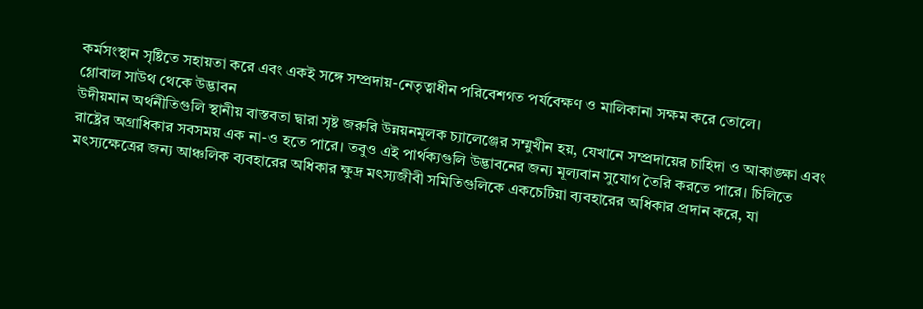কর্মসংস্থান সৃষ্টিতে সহায়তা করে এবং একই সঙ্গে সম্প্রদায়-নেতৃত্বাধীন পরিবেশগত পর্যবেক্ষণ ও মালিকানা সক্ষম করে তোলে।
গ্লোবাল সাউথ থেকে উদ্ভাবন
উদীয়মান অর্থনীতিগুলি স্থানীয় বাস্তবতা দ্বারা সৃষ্ট জরুরি উন্নয়নমূলক চ্যালেঞ্জের সম্মুখীন হয়, যেখানে সম্প্রদায়ের চাহিদা ও আকাঙ্ক্ষা এবং রাষ্ট্রের অগ্রাধিকার সবসময় এক না-ও হতে পারে। তবুও এই পার্থক্যগুলি উদ্ভাবনের জন্য মূল্যবান সুযোগ তৈরি করতে পারে। চিলিতে মৎস্যক্ষেত্রের জন্য আঞ্চলিক ব্যবহারের অধিকার ক্ষুদ্র মৎস্যজীবী সমিতিগুলিকে একচেটিয়া ব্যবহারের অধিকার প্রদান করে, যা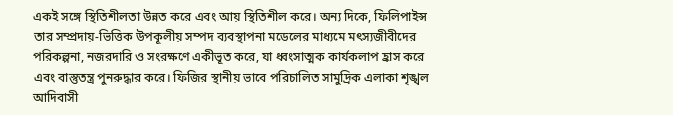একই সঙ্গে স্থিতিশীলতা উন্নত করে এবং আয় স্থিতিশীল করে। অন্য দিকে, ফিলিপাইন্স তার সম্প্রদায়-ভিত্তিক উপকূলীয় সম্পদ ব্যবস্থাপনা মডেলের মাধ্যমে মৎস্যজীবীদের পরিকল্পনা, নজরদারি ও সংরক্ষণে একীভূত করে, যা ধ্বংসাত্মক কার্যকলাপ হ্রাস করে এবং বাস্তুতন্ত্র পুনরুদ্ধার করে। ফিজির স্থানীয় ভাবে পরিচালিত সামুদ্রিক এলাকা শৃঙ্খল আদিবাসী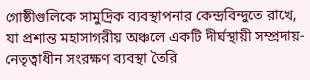গোষ্ঠীগুলিকে সামুদ্রিক ব্যবস্থাপনার কেন্দ্রবিন্দুতে রাখে, যা প্রশান্ত মহাসাগরীয় অঞ্চলে একটি দীর্ঘস্থায়ী সম্প্রদায়-নেতৃত্বাধীন সংরক্ষণ ব্যবস্থা তৈরি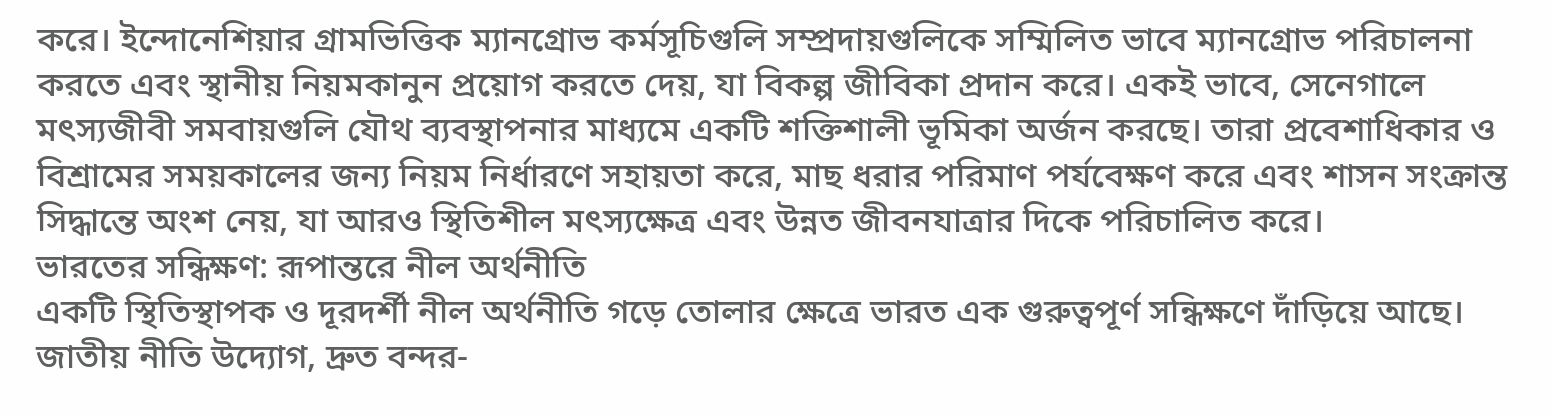করে। ইন্দোনেশিয়ার গ্রামভিত্তিক ম্যানগ্রোভ কর্মসূচিগুলি সম্প্রদায়গুলিকে সম্মিলিত ভাবে ম্যানগ্রোভ পরিচালনা করতে এবং স্থানীয় নিয়মকানুন প্রয়োগ করতে দেয়, যা বিকল্প জীবিকা প্রদান করে। একই ভাবে, সেনেগালে মৎস্যজীবী সমবায়গুলি যৌথ ব্যবস্থাপনার মাধ্যমে একটি শক্তিশালী ভূমিকা অর্জন করছে। তারা প্রবেশাধিকার ও বিশ্রামের সময়কালের জন্য নিয়ম নির্ধারণে সহায়তা করে, মাছ ধরার পরিমাণ পর্যবেক্ষণ করে এবং শাসন সংক্রান্ত সিদ্ধান্তে অংশ নেয়, যা আরও স্থিতিশীল মৎস্যক্ষেত্র এবং উন্নত জীবনযাত্রার দিকে পরিচালিত করে।
ভারতের সন্ধিক্ষণ: রূপান্তরে নীল অর্থনীতি
একটি স্থিতিস্থাপক ও দূরদর্শী নীল অর্থনীতি গড়ে তোলার ক্ষেত্রে ভারত এক গুরুত্বপূর্ণ সন্ধিক্ষণে দাঁড়িয়ে আছে। জাতীয় নীতি উদ্যোগ, দ্রুত বন্দর-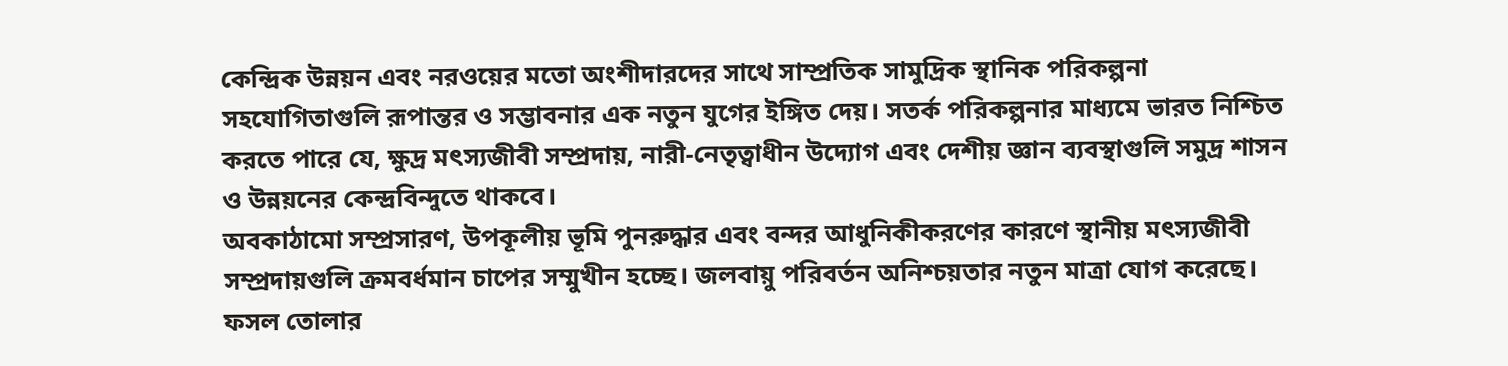কেন্দ্রিক উন্নয়ন এবং নরওয়ের মতো অংশীদারদের সাথে সাম্প্রতিক সামুদ্রিক স্থানিক পরিকল্পনা সহযোগিতাগুলি রূপান্তর ও সম্ভাবনার এক নতুন যুগের ইঙ্গিত দেয়। সতর্ক পরিকল্পনার মাধ্যমে ভারত নিশ্চিত করতে পারে যে, ক্ষুদ্র মৎস্যজীবী সম্প্রদায়, নারী-নেতৃত্বাধীন উদ্যোগ এবং দেশীয় জ্ঞান ব্যবস্থাগুলি সমুদ্র শাসন ও উন্নয়নের কেন্দ্রবিন্দুতে থাকবে।
অবকাঠামো সম্প্রসারণ, উপকূলীয় ভূমি পুনরুদ্ধার এবং বন্দর আধুনিকীকরণের কারণে স্থানীয় মৎস্যজীবী সম্প্রদায়গুলি ক্রমবর্ধমান চাপের সম্মুখীন হচ্ছে। জলবায়ু পরিবর্তন অনিশ্চয়তার নতুন মাত্রা যোগ করেছে। ফসল তোলার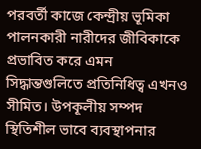পরবর্তী কাজে কেন্দ্রীয় ভূমিকা পালনকারী নারীদের জীবিকাকে প্রভাবিত করে এমন সিদ্ধান্তগুলিতে প্রতিনিধিত্ব এখনও সীমিত। উপকূলীয় সম্পদ স্থিতিশীল ভাবে ব্যবস্থাপনার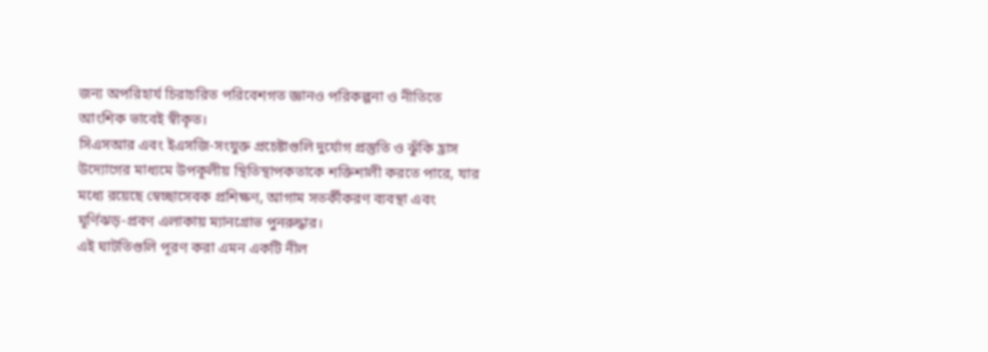জন্য অপরিহার্য চিরাচরিত পরিবেশগত জ্ঞানও পরিকল্পনা ও নীতিতে আংশিক ভাবেই স্বীকৃত।
সিএসআর এবং ইএসজি-সংযুক্ত প্রচেষ্টাগুলি দুর্যোগ প্রস্তুতি ও ঝুঁকি হ্রাস উদ্যোগের মাধ্যমে উপকূলীয় স্থিতিস্থাপকতাকে শক্তিশালী করতে পারে, যার মধ্যে রয়েছে স্বেচ্ছাসেবক প্রশিক্ষণ, আগাম সতর্কীকরণ ব্যবস্থা এবং ঘূর্ণিঝড়-প্রবণ এলাকায় ম্যানগ্রোভ পুনরুদ্ধার।
এই ঘাটতিগুলি পূরণ করা এমন একটি নীল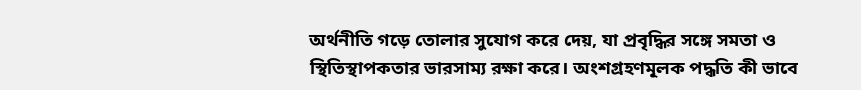অর্থনীতি গড়ে তোলার সুযোগ করে দেয়, যা প্রবৃদ্ধির সঙ্গে সমতা ও স্থিতিস্থাপকতার ভারসাম্য রক্ষা করে। অংশগ্রহণমূলক পদ্ধতি কী ভাবে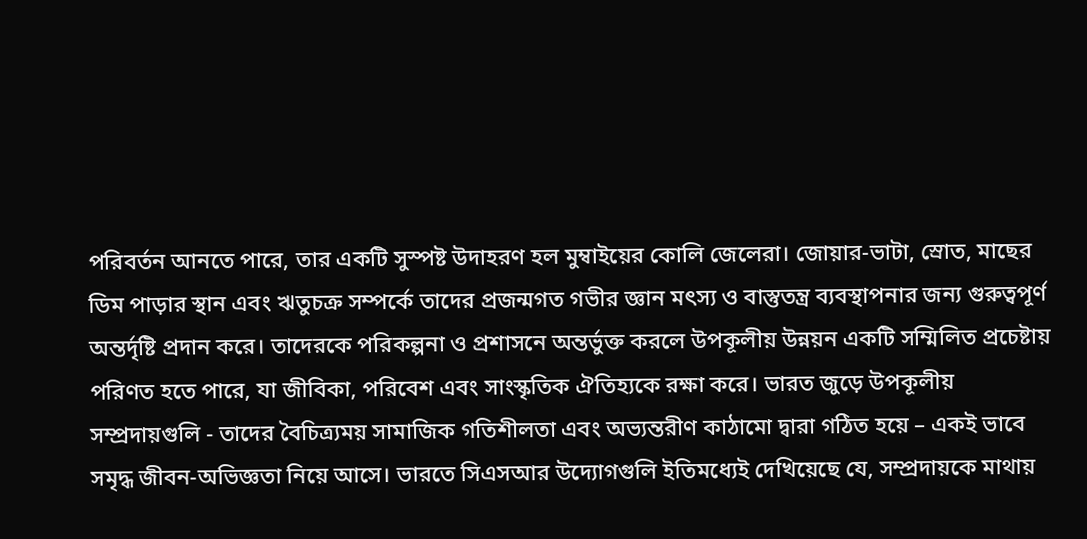পরিবর্তন আনতে পারে, তার একটি সুস্পষ্ট উদাহরণ হল মুম্বাইয়ের কোলি জেলেরা। জোয়ার-ভাটা, স্রোত, মাছের ডিম পাড়ার স্থান এবং ঋতুচক্র সম্পর্কে তাদের প্রজন্মগত গভীর জ্ঞান মৎস্য ও বাস্তুতন্ত্র ব্যবস্থাপনার জন্য গুরুত্বপূর্ণ অন্তর্দৃষ্টি প্রদান করে। তাদেরকে পরিকল্পনা ও প্রশাসনে অন্তর্ভুক্ত করলে উপকূলীয় উন্নয়ন একটি সম্মিলিত প্রচেষ্টায় পরিণত হতে পারে, যা জীবিকা, পরিবেশ এবং সাংস্কৃতিক ঐতিহ্যকে রক্ষা করে। ভারত জুড়ে উপকূলীয় সম্প্রদায়গুলি - তাদের বৈচিত্র্যময় সামাজিক গতিশীলতা এবং অভ্যন্তরীণ কাঠামো দ্বারা গঠিত হয়ে – একই ভাবে সমৃদ্ধ জীবন-অভিজ্ঞতা নিয়ে আসে। ভারতে সিএসআর উদ্যোগগুলি ইতিমধ্যেই দেখিয়েছে যে, সম্প্রদায়কে মাথায়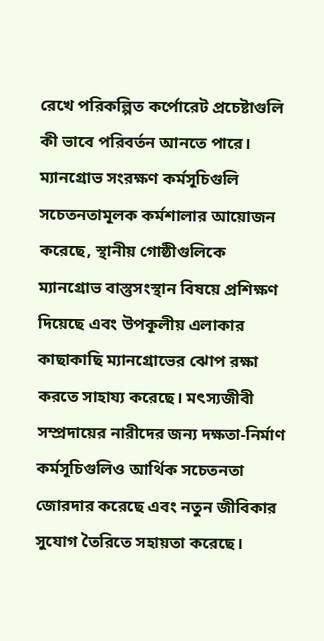রেখে পরিকল্পিত কর্পোরেট প্রচেষ্টাগুলি কী ভাবে পরিবর্তন আনতে পারে। ম্যানগ্রোভ সংরক্ষণ কর্মসূচিগুলি সচেতনতামূলক কর্মশালার আয়োজন করেছে, স্থানীয় গোষ্ঠীগুলিকে ম্যানগ্রোভ বাস্তুসংস্থান বিষয়ে প্রশিক্ষণ দিয়েছে এবং উপকূলীয় এলাকার কাছাকাছি ম্যানগ্রোভের ঝোপ রক্ষা করতে সাহায্য করেছে। মৎস্যজীবী সম্প্রদায়ের নারীদের জন্য দক্ষতা-নির্মাণ কর্মসূচিগুলিও আর্থিক সচেতনতা জোরদার করেছে এবং নতুন জীবিকার সুযোগ তৈরিতে সহায়তা করেছে।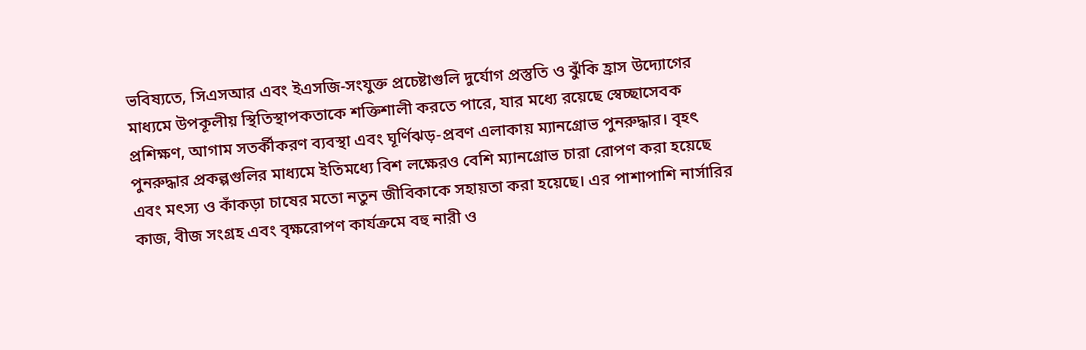ভবিষ্যতে, সিএসআর এবং ইএসজি-সংযুক্ত প্রচেষ্টাগুলি দুর্যোগ প্রস্তুতি ও ঝুঁকি হ্রাস উদ্যোগের মাধ্যমে উপকূলীয় স্থিতিস্থাপকতাকে শক্তিশালী করতে পারে, যার মধ্যে রয়েছে স্বেচ্ছাসেবক প্রশিক্ষণ, আগাম সতর্কীকরণ ব্যবস্থা এবং ঘূর্ণিঝড়-প্রবণ এলাকায় ম্যানগ্রোভ পুনরুদ্ধার। বৃহৎ পুনরুদ্ধার প্রকল্পগুলির মাধ্যমে ইতিমধ্যে বিশ লক্ষেরও বেশি ম্যানগ্রোভ চারা রোপণ করা হয়েছে এবং মৎস্য ও কাঁকড়া চাষের মতো নতুন জীবিকাকে সহায়তা করা হয়েছে। এর পাশাপাশি নার্সারির কাজ, বীজ সংগ্রহ এবং বৃক্ষরোপণ কার্যক্রমে বহু নারী ও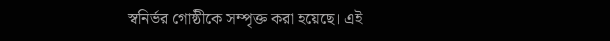স্বনির্ভর গোষ্ঠীকে সম্পৃক্ত করা হয়েছে। এই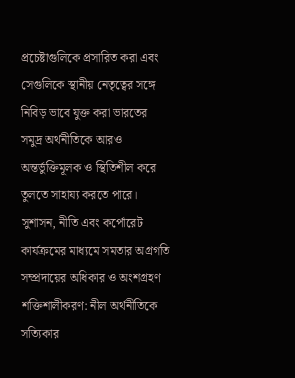প্রচেষ্টাগুলিকে প্রসারিত করা এবং সেগুলিকে স্থানীয় নেতৃত্বের সঙ্গে নিবিড় ভাবে যুক্ত করা ভারতের সমুদ্র অর্থনীতিকে আরও অন্তর্ভুক্তিমূলক ও স্থিতিশীল করে তুলতে সাহায্য করতে পারে।
সুশাসন, নীতি এবং কর্পোরেট কার্যক্রমের মাধ্যমে সমতার অগ্রগতি
সম্প্রদায়ের অধিকার ও অংশগ্রহণ শক্তিশালীকরণ: নীল অর্থনীতিকে সত্যিকার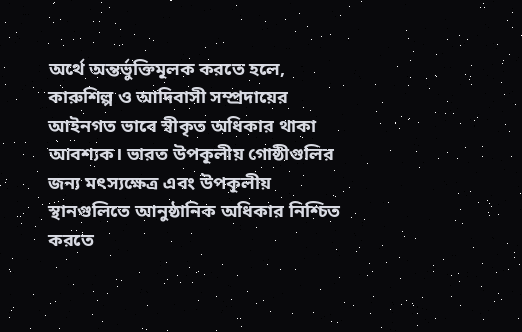অর্থে অন্তর্ভুক্তিমূলক করতে হলে, কারুশিল্প ও আদিবাসী সম্প্রদায়ের আইনগত ভাবে স্বীকৃত অধিকার থাকা আবশ্যক। ভারত উপকূলীয় গোষ্ঠীগুলির জন্য মৎস্যক্ষেত্র এবং উপকূলীয় স্থানগুলিতে আনুষ্ঠানিক অধিকার নিশ্চিত করতে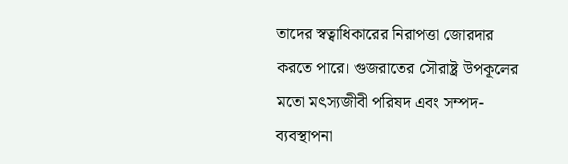তাদের স্বত্বাধিকারের নিরাপত্তা জোরদার করতে পারে। গুজরাতের সৌরাষ্ট্র উপকূলের মতো মৎস্যজীবী পরিষদ এবং সম্পদ-ব্যবস্থাপনা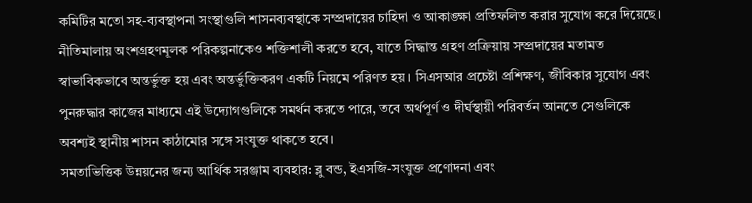কমিটির মতো সহ-ব্যবস্থাপনা সংস্থাগুলি শাসনব্যবস্থাকে সম্প্রদায়ের চাহিদা ও আকাঙ্ক্ষা প্রতিফলিত করার সুযোগ করে দিয়েছে। নীতিমালায় অংশগ্রহণমূলক পরিকল্পনাকেও শক্তিশালী করতে হবে, যাতে সিদ্ধান্ত গ্রহণ প্রক্রিয়ায় সম্প্রদায়ের মতামত স্বাভাবিকভাবে অন্তর্ভুক্ত হয় এবং অন্তর্ভুক্তিকরণ একটি নিয়মে পরিণত হয়। সিএসআর প্রচেষ্টা প্রশিক্ষণ, জীবিকার সুযোগ এবং পুনরুদ্ধার কাজের মাধ্যমে এই উদ্যোগগুলিকে সমর্থন করতে পারে, তবে অর্থপূর্ণ ও দীর্ঘস্থায়ী পরিবর্তন আনতে সেগুলিকে অবশ্যই স্থানীয় শাসন কাঠামোর সঙ্গে সংযুক্ত থাকতে হবে।
সমতাভিত্তিক উন্নয়নের জন্য আর্থিক সরঞ্জাম ব্যবহার: ব্লু বন্ড, ইএসজি-সংযুক্ত প্রণোদনা এবং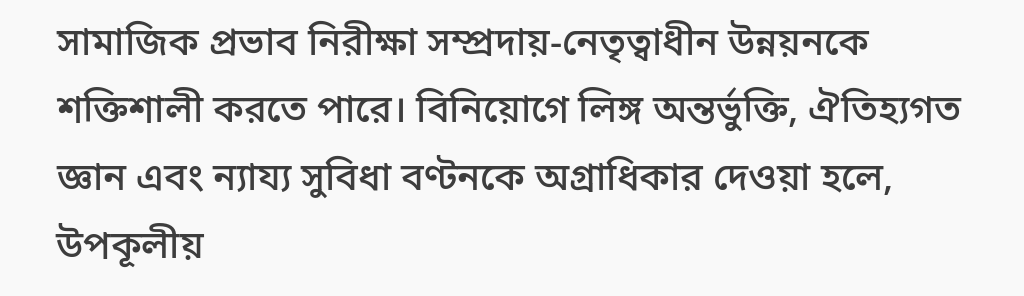সামাজিক প্রভাব নিরীক্ষা সম্প্রদায়-নেতৃত্বাধীন উন্নয়নকে শক্তিশালী করতে পারে। বিনিয়োগে লিঙ্গ অন্তর্ভুক্তি, ঐতিহ্যগত জ্ঞান এবং ন্যায্য সুবিধা বণ্টনকে অগ্রাধিকার দেওয়া হলে, উপকূলীয়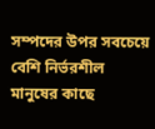সম্পদের উপর সবচেয়ে বেশি নির্ভরশীল মানুষের কাছে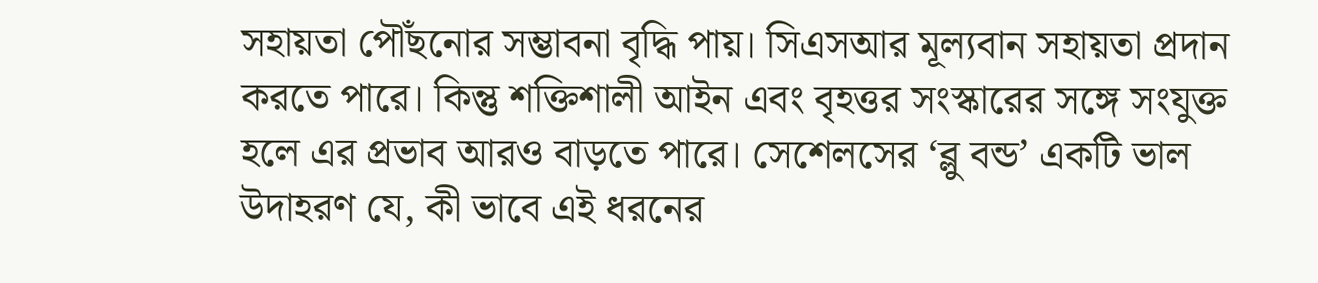সহায়তা পৌঁছনোর সম্ভাবনা বৃদ্ধি পায়। সিএসআর মূল্যবান সহায়তা প্রদান করতে পারে। কিন্তু শক্তিশালী আইন এবং বৃহত্তর সংস্কারের সঙ্গে সংযুক্ত হলে এর প্রভাব আরও বাড়তে পারে। সেশেলসের ‘ব্লু বন্ড’ একটি ভাল উদাহরণ যে, কী ভাবে এই ধরনের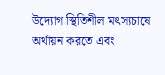উদ্যোগ স্থিতিশীল মৎস্যচাষে অর্থায়ন করতে এবং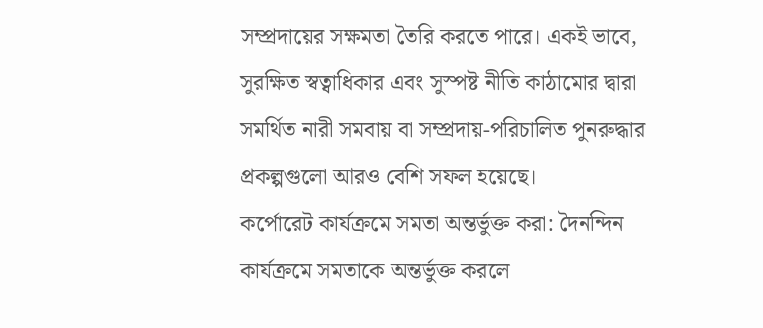সম্প্রদায়ের সক্ষমতা তৈরি করতে পারে। একই ভাবে, সুরক্ষিত স্বত্বাধিকার এবং সুস্পষ্ট নীতি কাঠামোর দ্বারা সমর্থিত নারী সমবায় বা সম্প্রদায়-পরিচালিত পুনরুদ্ধার প্রকল্পগুলো আরও বেশি সফল হয়েছে।
কর্পোরেট কার্যক্রমে সমতা অন্তর্ভুক্ত করা: দৈনন্দিন কার্যক্রমে সমতাকে অন্তর্ভুক্ত করলে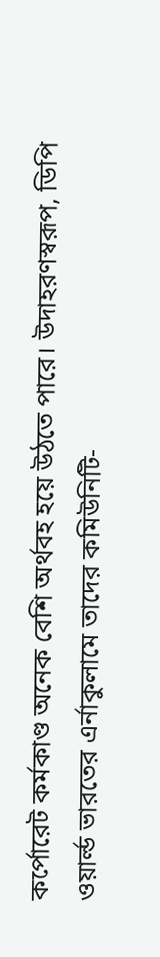কর্পোরেট কর্মকাণ্ড অনেক বেশি অর্থবহ হয়ে উঠতে পারে। উদাহরণস্বরূপ, ডিপি ওয়ার্ল্ড ভারতের এর্নাকুলামে তাদের কমিউনিটি-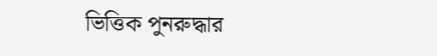ভিত্তিক পুনরুদ্ধার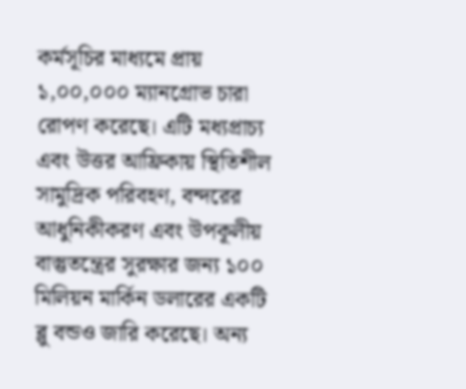কর্মসূচির মাধ্যমে প্রায় ১,০০,০০০ ম্যানগ্রোভ চারা রোপণ করেছে। এটি মধ্যপ্রাচ্য এবং উত্তর আফ্রিকায় স্থিতিশীল সামুদ্রিক পরিবহণ, বন্দরের আধুনিকীকরণ এবং উপকূলীয় বাস্তুতন্ত্রের সুরক্ষার জন্য ১০০ মিলিয়ন মার্কিন ডলারের একটি ব্লু বন্ডও জারি করেছে। অন্য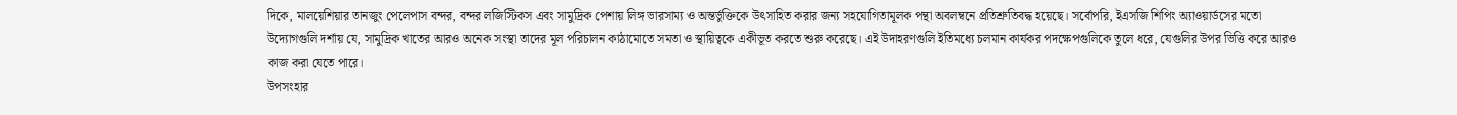দিকে, মালয়েশিয়ার তানজুং পেলেপাস বন্দর, বন্দর লজিস্টিকস এবং সামুদ্রিক পেশায় লিঙ্গ ভারসাম্য ও অন্তর্ভুক্তিকে উৎসাহিত করার জন্য সহযোগিতামূলক পন্থা অবলম্বনে প্রতিশ্রুতিবদ্ধ হয়েছে। সর্বোপরি, ইএসজি শিপিং অ্যাওয়ার্ডসের মতো উদ্যোগগুলি দর্শায় যে, সামুদ্রিক খাতের আরও অনেক সংস্থা তাদের মূল পরিচালন কাঠামোতে সমতা ও স্থায়িত্বকে একীভূত করতে শুরু করেছে। এই উদাহরণগুলি ইতিমধ্যে চলমান কার্যকর পদক্ষেপগুলিকে তুলে ধরে, যেগুলির উপর ভিত্তি করে আরও কাজ করা যেতে পারে।
উপসংহার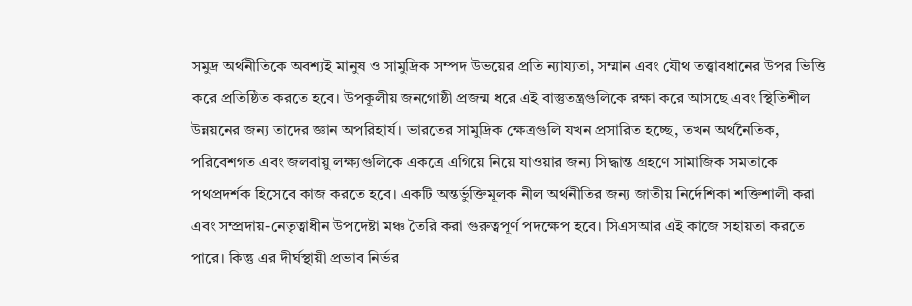সমুদ্র অর্থনীতিকে অবশ্যই মানুষ ও সামুদ্রিক সম্পদ উভয়ের প্রতি ন্যায্যতা, সম্মান এবং যৌথ তত্ত্বাবধানের উপর ভিত্তি করে প্রতিষ্ঠিত করতে হবে। উপকূলীয় জনগোষ্ঠী প্রজন্ম ধরে এই বাস্তুতন্ত্রগুলিকে রক্ষা করে আসছে এবং স্থিতিশীল উন্নয়নের জন্য তাদের জ্ঞান অপরিহার্য। ভারতের সামুদ্রিক ক্ষেত্রগুলি যখন প্রসারিত হচ্ছে, তখন অর্থনৈতিক, পরিবেশগত এবং জলবায়ু লক্ষ্যগুলিকে একত্রে এগিয়ে নিয়ে যাওয়ার জন্য সিদ্ধান্ত গ্রহণে সামাজিক সমতাকে পথপ্রদর্শক হিসেবে কাজ করতে হবে। একটি অন্তর্ভুক্তিমূলক নীল অর্থনীতির জন্য জাতীয় নির্দেশিকা শক্তিশালী করা এবং সম্প্রদায়-নেতৃত্বাধীন উপদেষ্টা মঞ্চ তৈরি করা গুরুত্বপূর্ণ পদক্ষেপ হবে। সিএসআর এই কাজে সহায়তা করতে পারে। কিন্তু এর দীর্ঘস্থায়ী প্রভাব নির্ভর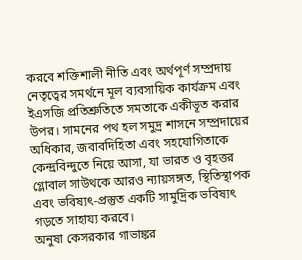করবে শক্তিশালী নীতি এবং অর্থপূর্ণ সম্প্রদায় নেতৃত্বের সমর্থনে মূল ব্যবসায়িক কার্যক্রম এবং ইএসজি প্রতিশ্রুতিতে সমতাকে একীভূত করার উপর। সামনের পথ হল সমুদ্র শাসনে সম্প্রদায়ের অধিকার, জবাবদিহিতা এবং সহযোগিতাকে কেন্দ্রবিন্দুতে নিয়ে আসা, যা ভারত ও বৃহত্তর গ্লোবাল সাউথকে আরও ন্যায়সঙ্গত, স্থিতিস্থাপক এবং ভবিষ্যৎ-প্রস্তুত একটি সামুদ্রিক ভবিষ্যৎ গড়তে সাহায্য করবে।
অনুষা কেসরকার গাভাঙ্কর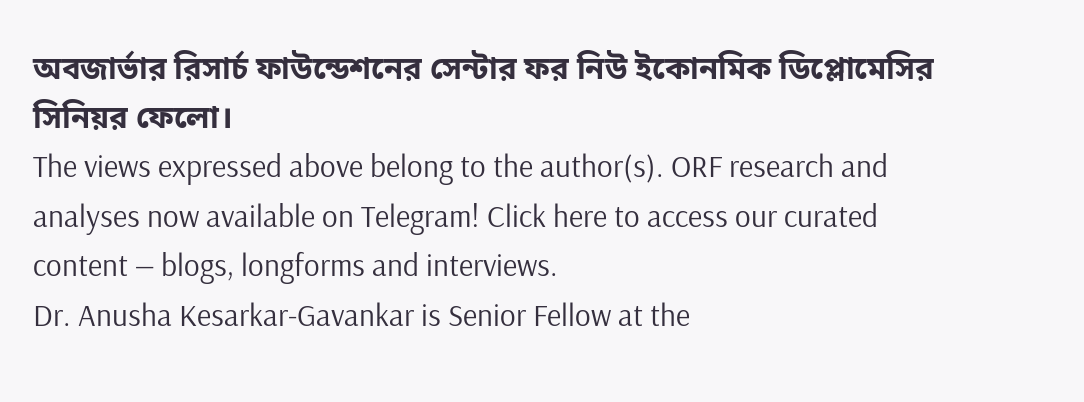অবজার্ভার রিসার্চ ফাউন্ডেশনের সেন্টার ফর নিউ ইকোনমিক ডিপ্লোমেসির সিনিয়র ফেলো।
The views expressed above belong to the author(s). ORF research and analyses now available on Telegram! Click here to access our curated content — blogs, longforms and interviews.
Dr. Anusha Kesarkar-Gavankar is Senior Fellow at the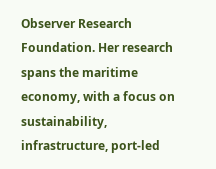Observer Research Foundation. Her research spans the maritime economy, with a focus on sustainability, infrastructure, port-led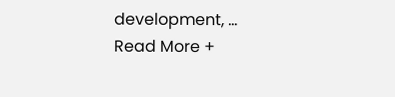development, ...
Read More +